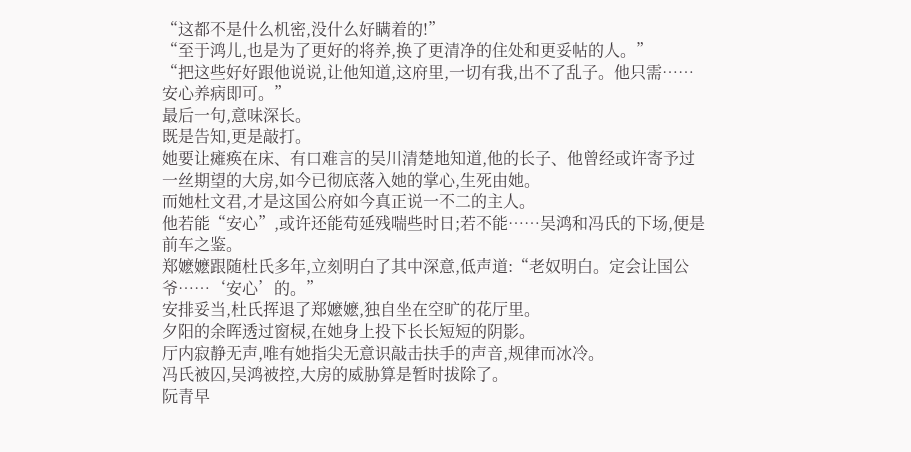“这都不是什么机密,没什么好瞒着的!”
“至于鸿儿,也是为了更好的将养,换了更清净的住处和更妥帖的人。”
“把这些好好跟他说说,让他知道,这府里,一切有我,出不了乱子。他只需……安心养病即可。”
最后一句,意味深长。
既是告知,更是敲打。
她要让瘫痪在床、有口难言的吴川清楚地知道,他的长子、他曾经或许寄予过一丝期望的大房,如今已彻底落入她的掌心,生死由她。
而她杜文君,才是这国公府如今真正说一不二的主人。
他若能“安心”,或许还能苟延残喘些时日;若不能……吴鸿和冯氏的下场,便是前车之鉴。
郑嬷嬷跟随杜氏多年,立刻明白了其中深意,低声道:“老奴明白。定会让国公爷……‘安心’的。”
安排妥当,杜氏挥退了郑嬷嬷,独自坐在空旷的花厅里。
夕阳的余晖透过窗棂,在她身上投下长长短短的阴影。
厅内寂静无声,唯有她指尖无意识敲击扶手的声音,规律而冰冷。
冯氏被囚,吴鸿被控,大房的威胁算是暂时拔除了。
阮青早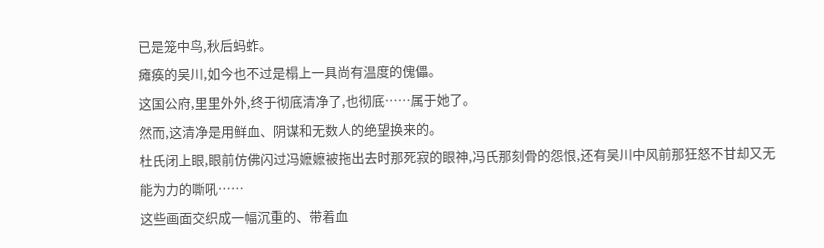已是笼中鸟,秋后蚂蚱。
瘫痪的吴川,如今也不过是榻上一具尚有温度的傀儡。
这国公府,里里外外,终于彻底清净了,也彻底……属于她了。
然而,这清净是用鲜血、阴谋和无数人的绝望换来的。
杜氏闭上眼,眼前仿佛闪过冯嬷嬷被拖出去时那死寂的眼神,冯氏那刻骨的怨恨,还有吴川中风前那狂怒不甘却又无能为力的嘶吼……
这些画面交织成一幅沉重的、带着血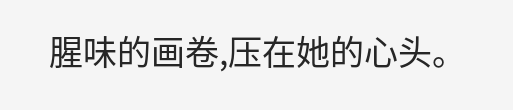腥味的画卷,压在她的心头。